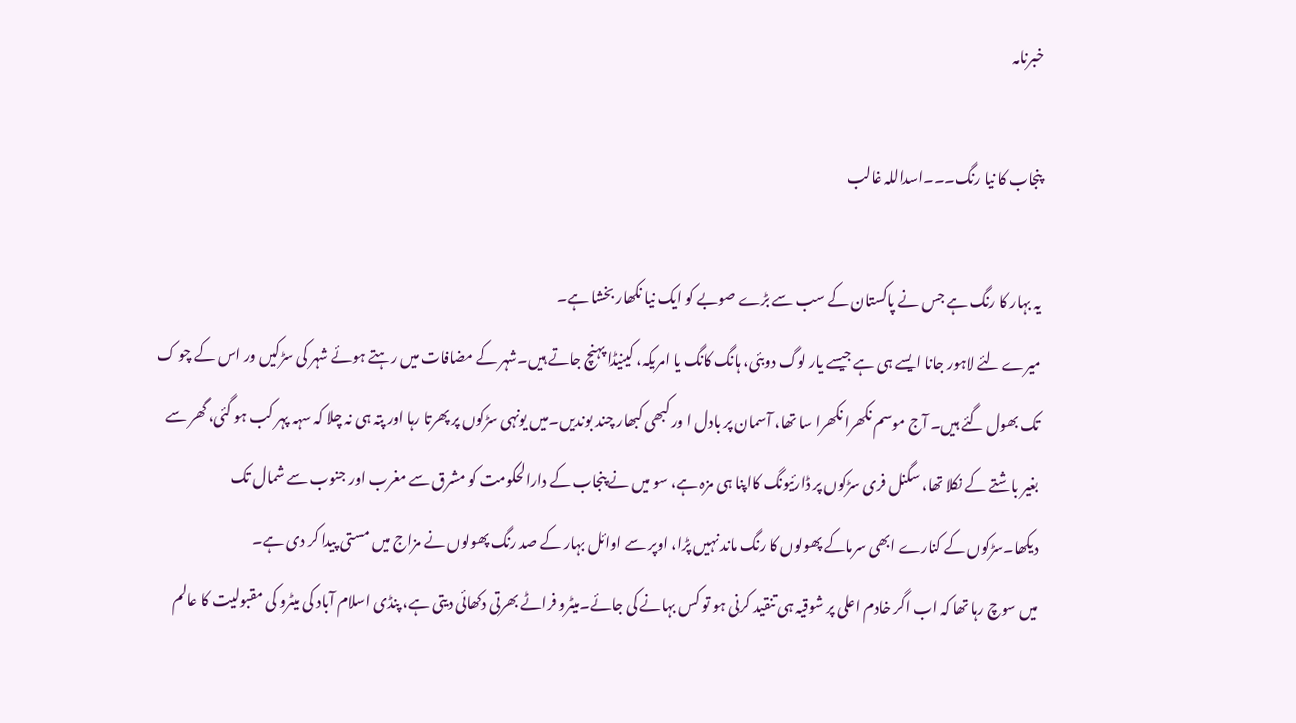خبرنامہ

پنجاب کا نیا رنگ۔۔۔اسداللہ غالب

یہ بہار کا رنگ ہے جس نے پاکستان کے سب سے بڑے صوبے کو ایک نیا نکھار بخشا ہے۔
میرے لئے لاہور جانا ایسے ہی ہے جیسے یار لوگ دوبئی، ہانگ کانگ یا امریکہ، کینیڈا پہنچ جاتے ہیں۔شہر کے مضافات میں رہتے ہوئے شہر کی سڑکیں ور اس کے چو ک تک بھول گئے ہیں۔ آج موسم نکھرا نکھرا سا تھا، آسمان پر بادل ا ور کبھی کبھار چند بوندیں۔میں یونہی سڑکوں پر پھرتا رہا اور پتہ ہی نہ چلا کہ سہہ پہر کب ہو گئی، گھر سے بغیر باشتے کے نکلا تھا، سگنل فری سڑکوں پر ڈارئیونگ کااپنا ہی مزہ ہے، سو میں نے پنجاب کے دارالحکومت کو مشرق سے مغرب اور جنوب سے شمال تک دیکھا۔سڑکوں کے کنارے ابھی سرماکے پھولوں کا رنگ ماند نہیں پڑا، اوپر سے اوائل بہار کے صد رنگ پھولوں نے مزاج میں مستی پیدا کر دی ہے۔
میں سوچ رہا تھا کہ اب اگر خادم اعلی پر شوقیہ ہی تنقید کرنی ہو تو کس بہانے کی جائے۔میٹرو فراٹے بھرتی دکھائی دیتی ہے، پنڈی اسلام آباد کی میٹرو کی مقبولیت کا عالم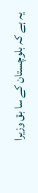یہ ہے کہ بلوچستان کے سا بق وزیرا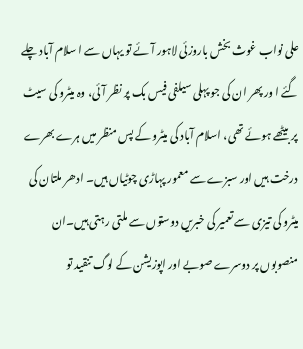علی نواب غوث بخش باروزئی لاہور آئے تو یہاں سے ا سلام آباد چلے گئے ا ور پھر ان کی جو پہلی سیلفی فیس بک پر نظر آئی، وہ میٹرو کی سیٹ پر بیٹھے ہوئے تھی، اسلام آباد کی میٹرو کے پس منظر میں ہرے بھرے درخت ہیں اور سبزے سے معمور پہاڑی چوٹیاں ہیں۔ ادھر ملتان کی میٹرو کی تیزی سے تعمیر کی خبریں دوستوں سے ملتی رہتی ہیں۔ان منصوبوں پر دوسرے صوبے اور اپوزیشن کے لوگ تنقید تو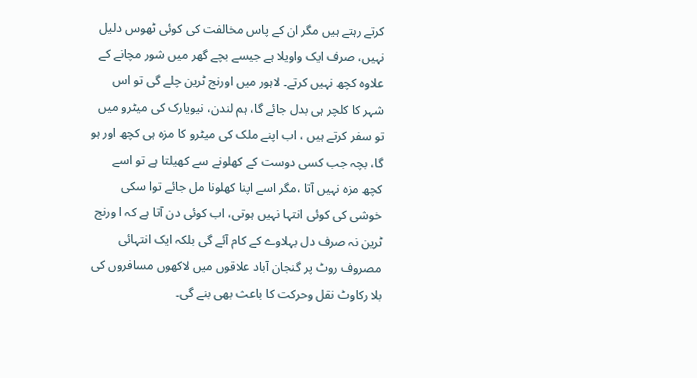کرتے رہتے ہیں مگر ان کے پاس مخالفت کی کوئی ٹھوس دلیل نہیں، صرف ایک واویلا ہے جیسے بچے گھر میں شور مچانے کے علاوہ کچھ نہیں کرتے۔ لاہور میں اورنج ٹرین چلے گی تو اس شہر کا کلچر ہی بدل جائے گا، ہم لندن، نیویارک کی میٹرو میں تو سفر کرتے ہیں ، اب اپنے ملک کی میٹرو کا مزہ ہی کچھ اور ہو گا، بچہ جب کسی دوست کے کھلونے سے کھیلتا ہے تو اسے کچھ مزہ نہیں آتا ،مگر اسے اپنا کھلونا مل جائے توا سکی خوشی کی کوئی انتہا نہیں ہوتی، اب کوئی دن آتا ہے کہ ا ورنج ٹرین نہ صرف دل بہلاوے کے کام آئے گی بلکہ ایک انتہائی مصروف روٹ پر گنجان آباد علاقوں میں لاکھوں مسافروں کی بلا رکاوٹ نقل وحرکت کا باعث بھی بنے گی۔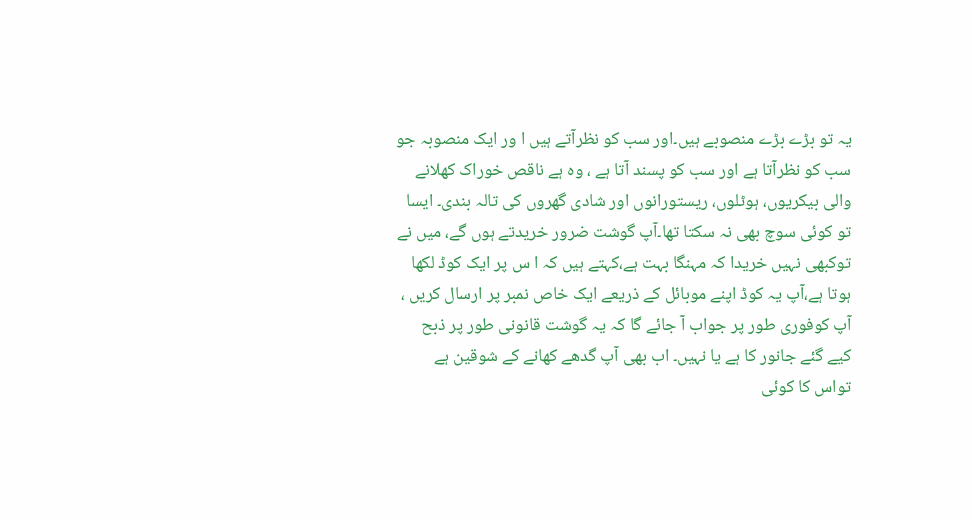یہ تو بڑے بڑے منصوبے ہیں۔اور سب کو نظرآتے ہیں ا ور ایک منصوبہ جو سب کو نظرآتا ہے اور سب کو پسند آتا ہے ، وہ ہے ناقص خوراک کھلانے والی بیکریوں، ہوٹلوں، ریستورانوں اور شادی گھروں کی تالہ بندی۔ ایسا تو کوئی سوچ بھی نہ سکتا تھا۔آپ گوشت ضرور خریدتے ہوں گے، میں نے توکبھی نہیں خریدا کہ مہنگا بہت ہے،کہتے ہیں کہ ا س پر ایک کوڈ لکھا ہوتا ہے،آپ یہ کوڈ اپنے موبائل کے ذریعے ایک خاص نمبر پر ارسال کریں ، آپ کوفوری طور پر جواب آ جائے گا کہ یہ گوشت قانونی طور پر ذبح کیے گئے جانور کا ہے یا نہیں۔ اب بھی آپ گدھے کھانے کے شوقین ہے تواس کا کوئی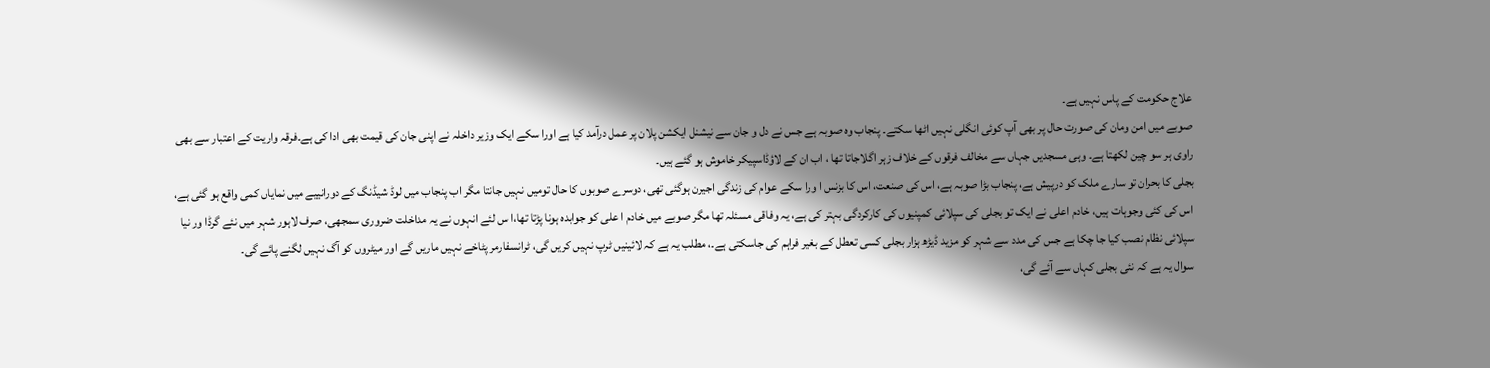علاج حکومت کے پاس نہیں ہے۔
صوبے میں امن ومان کی صورت حال پر بھی آپ کوئی انگلی نہیں اٹھا سکتے۔ پنجاب وہ صوبہ ہے جس نے دل و جان سے نیشنل ایکشن پلان پر عمل درآمد کیا ہے اورا سکے ایک وزیر داخلہ نے اپنی جان کی قیمت بھی ادا کی ہے۔فرقہ واریت کے اعتبار سے بھی راوی ہر سو چین لکھتا ہے۔ وہی مسجدیں جہاں سے مخالف فرقوں کے خلاف زہر اگلاجاتا تھا ، اب ان کے لاؤڈاسپیکر خاموش ہو گئے ہیں۔
بجلی کا بحران تو سارے ملک کو درپیش ہے، پنجاب بڑا صوبہ ہے، اس کی صنعت، اس کا بزنس ا ورا سکے عوام کی زندگی اجیرن ہوگئی تھی، دوسرے صوبوں کا حال تومیں نہیں جانتا مگر اب پنجاب میں لوڈ شیڈنگ کے دورانییے میں نمایاں کمی واقع ہو گئی ہے، اس کی کئی وجوہات ہیں، خادم اعلی نے ایک تو بجلی کی سپلائی کمپنیوں کی کارکردگی بہتر کی ہے، یہ وفاقی مسئلہ تھا مگر صوبے میں خادم ا علی کو جوابدہ ہونا پڑتا تھا،ا س لئے انہوں نے یہ مداخلت ضروری سمجھی، صرف لاہور شہر میں نئے گرڈا ور نیا سپلائی نظام نصب کیا جا چکا ہے جس کی مدد سے شہر کو مزید ڈیڑھ ہزار بجلی کسی تعطل کے بغیر فراہم کی جاسکتی ہے۔، مطلب یہ ہے کہ لائینیں ٹرپ نہیں کریں گی، ٹرانسفارمر پٹاخے نہیں ماریں گے اور میٹروں کو آگ نہیں لگنے پائے گی۔
سوال یہ ہے کہ نئی بجلی کہاں سے آئے گی،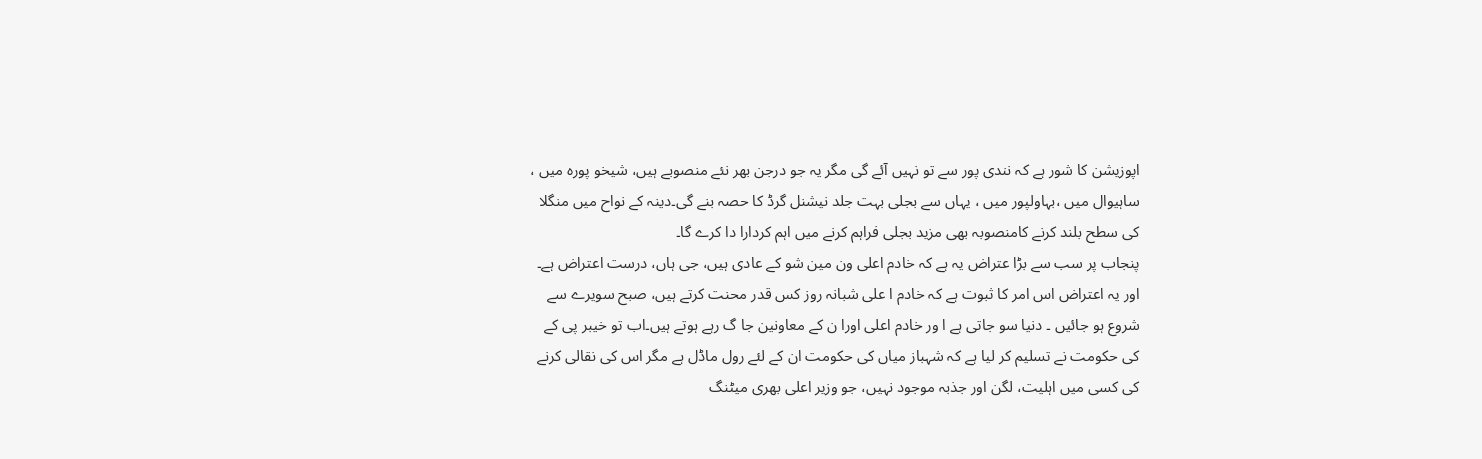اپوزیشن کا شور ہے کہ نندی پور سے تو نہیں آئے گی مگر یہ جو درجن بھر نئے منصوبے ہیں، شیخو پورہ میں ، ساہیوال میں ،بہاولپور میں ، یہاں سے بجلی بہت جلد نیشنل گرڈ کا حصہ بنے گی۔دینہ کے نواح میں منگلا کی سطح بلند کرنے کامنصوبہ بھی مزید بجلی فراہم کرنے میں اہم کردارا دا کرے گا۔
پنجاب پر سب سے بڑا عتراض یہ ہے کہ خادم اعلی ون مین شو کے عادی ہیں، جی ہاں، درست اعتراض ہے۔ اور یہ اعتراض اس امر کا ثبوت ہے کہ خادم ا علی شبانہ روز کس قدر محنت کرتے ہیں، صبح سویرے سے شروع ہو جائیں ۔ دنیا سو جاتی ہے ا ور خادم اعلی اورا ن کے معاونین جا گ رہے ہوتے ہیں۔اب تو خیبر پی کے کی حکومت نے تسلیم کر لیا ہے کہ شہباز میاں کی حکومت ان کے لئے رول ماڈل ہے مگر اس کی نقالی کرنے کی کسی میں اہلیت، لگن اور جذبہ موجود نہیں، جو وزیر اعلی بھری میٹنگ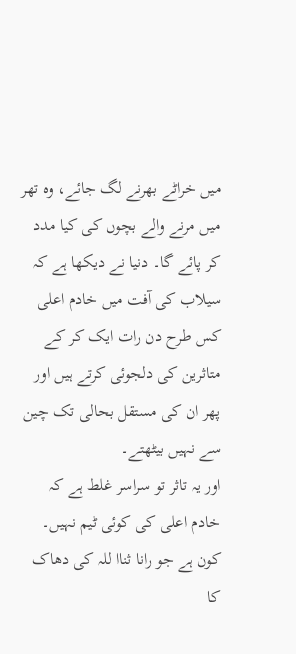میں خراٹے بھرنے لگ جائے، وہ تھر میں مرنے والے بچوں کی کیا مدد کر پائے گا۔ دنیا نے دیکھا ہے کہ سیلاب کی آفت میں خادم اعلی کس طرح دن رات ایک کر کے متاثرین کی دلجوئی کرتے ہیں اور پھر ان کی مستقل بحالی تک چین سے نہیں بیٹھتے۔
اور یہ تاثر تو سراسر غلط ہے کہ خادم اعلی کی کوئی ٹیم نہیں۔ کون ہے جو رانا ثناا للہ کی دھاک کا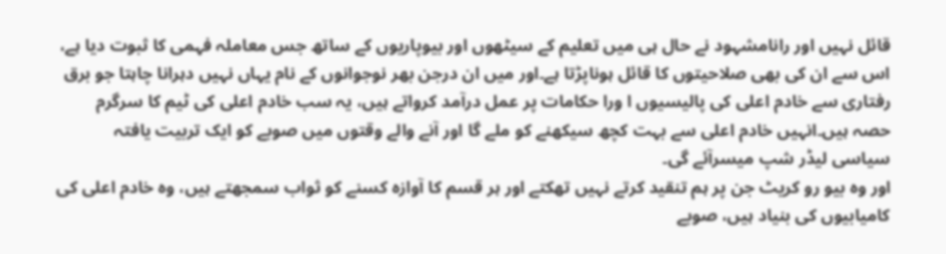قائل نہیں اور رانامشہود نے حال ہی میں تعلیم کے سیٹھوں اور بیوپاریوں کے ساتھ جس معاملہ فہمی کا ثبوت دیا ہے، اس سے ان کی بھی صلاحیتوں کا قائل ہوناپڑتا ہے۔اور میں ان درجن بھر نوجوانوں کے نام یہاں نہیں دہرانا چاہتا جو برق رفتاری سے خادم اعلی کی پالیسیوں ا ورا حکامات پر عمل درآمد کرواتے ہیں، یہ سب خادم اعلی کی ٹیم کا سرگرم حصہ ہیں۔انہیں خادم اعلی سے بہت کچھ سیکھنے کو ملے گا اور آنے والے وقتوں میں صوبے کو ایک تربیت یافتہ سیاسی لیڈر شپ میسرآئے گی۔
اور وہ بیو رو کریٹ جن پر ہم تنقید کرتے نہیں تھکتے اور ہر قسم کا آوازہ کسنے کو ثواب سمجھتے ہیں، وہ خادم اعلی کی کامیابیوں کی بنیاد ہیں، صوبے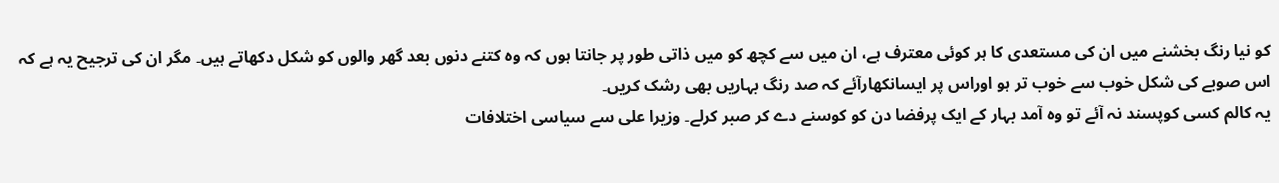کو نیا رنگ بخشنے میں ان کی مستعدی کا ہر کوئی معترف ہے، ان میں سے کچھ کو میں ذاتی طور پر جانتا ہوں کہ وہ کتنے دنوں بعد گھر والوں کو شکل دکھاتے ہیں۔ مگر ان کی ترجیح یہ ہے کہ اس صوبے کی شکل خوب سے خوب تر ہو اوراس پر ایسانکھارآئے کہ صد رنگ بہاریں بھی رشک کریں۔
یہ کالم کسی کوپسند نہ آئے تو وہ آمد بہار کے ایک پرفضا دن کو کوسنے دے کر صبر کرلے۔ وزیرا علی سے سیاسی اختلافات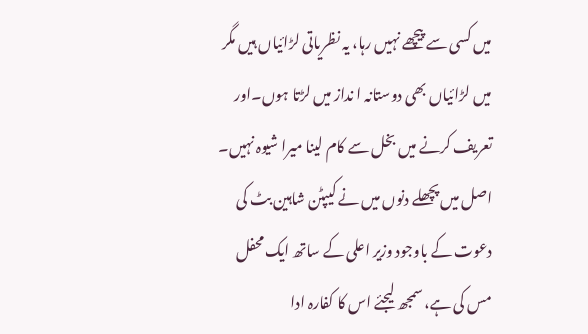میں کسی سے پیچھے نہیں رہا، یہ نظریاتی لڑائیاں ہیں مگر میں لڑائیاں بھی دوستانہ ا نداز میں لڑتا ہوں۔اور تعریف کرنے میں بخل سے کام لینا میرا شیوہ نہیں۔ اصل میں پچھلے دنوں میں نے کیپٹن شاہین بٹ کی دعوت کے باوجود وزیر اعلی کے ساتھ ایک محفل مس کی ہے، سمجھ لیجئے اس کا کفارہ ادا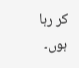کر رہا ہوں۔